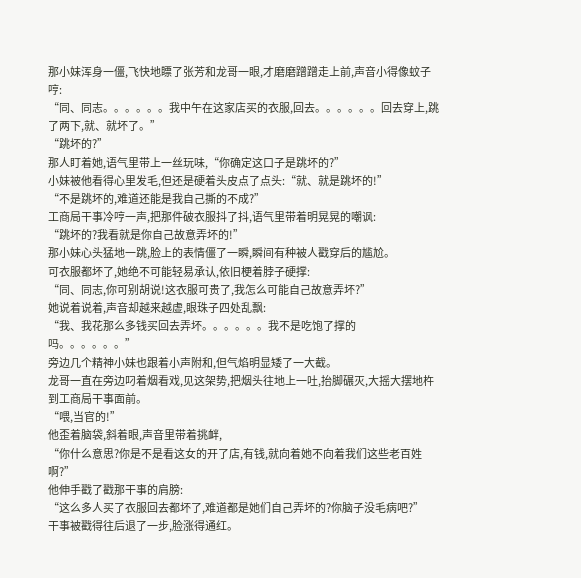那小妹浑身一僵,飞快地瞟了张芳和龙哥一眼,才磨磨蹭蹭走上前,声音小得像蚊子哼:
“同、同志。。。。。。我中午在这家店买的衣服,回去。。。。。。回去穿上,跳了两下,就、就坏了。”
“跳坏的?”
那人盯着她,语气里带上一丝玩味,“你确定这口子是跳坏的?”
小妹被他看得心里发毛,但还是硬着头皮点了点头:“就、就是跳坏的!”
“不是跳坏的,难道还能是我自己撕的不成?”
工商局干事冷哼一声,把那件破衣服抖了抖,语气里带着明晃晃的嘲讽:
“跳坏的?我看就是你自己故意弄坏的!”
那小妹心头猛地一跳,脸上的表情僵了一瞬,瞬间有种被人戳穿后的尴尬。
可衣服都坏了,她绝不可能轻易承认,依旧梗着脖子硬撑:
“同、同志,你可别胡说!这衣服可贵了,我怎么可能自己故意弄坏?”
她说着说着,声音却越来越虚,眼珠子四处乱飘:
“我、我花那么多钱买回去弄坏。。。。。。我不是吃饱了撑的吗。。。。。。”
旁边几个精神小妹也跟着小声附和,但气焰明显矮了一大截。
龙哥一直在旁边叼着烟看戏,见这架势,把烟头往地上一吐,抬脚碾灭,大摇大摆地杵到工商局干事面前。
“喂,当官的!”
他歪着脑袋,斜着眼,声音里带着挑衅,
“你什么意思?你是不是看这女的开了店,有钱,就向着她不向着我们这些老百姓啊?”
他伸手戳了戳那干事的肩膀:
“这么多人买了衣服回去都坏了,难道都是她们自己弄坏的?你脑子没毛病吧?”
干事被戳得往后退了一步,脸涨得通红。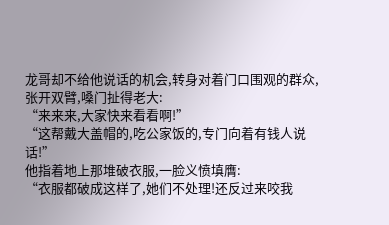龙哥却不给他说话的机会,转身对着门口围观的群众,张开双臂,嗓门扯得老大:
“来来来,大家快来看看啊!”
“这帮戴大盖帽的,吃公家饭的,专门向着有钱人说话!”
他指着地上那堆破衣服,一脸义愤填膺:
“衣服都破成这样了,她们不处理!还反过来咬我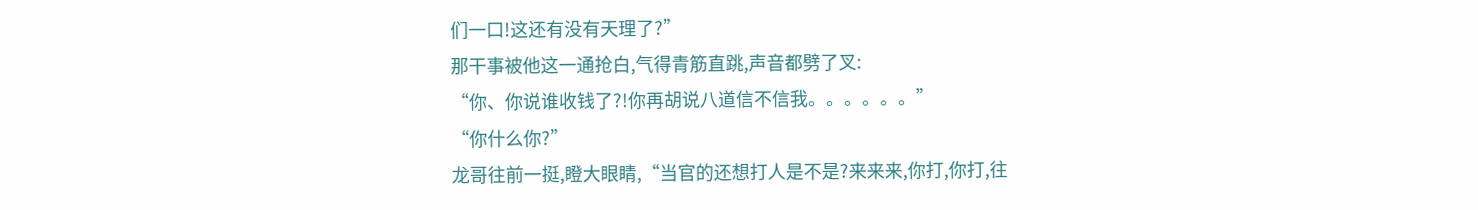们一口!这还有没有天理了?”
那干事被他这一通抢白,气得青筋直跳,声音都劈了叉:
“你、你说谁收钱了?!你再胡说八道信不信我。。。。。。”
“你什么你?”
龙哥往前一挺,瞪大眼睛,“当官的还想打人是不是?来来来,你打,你打,往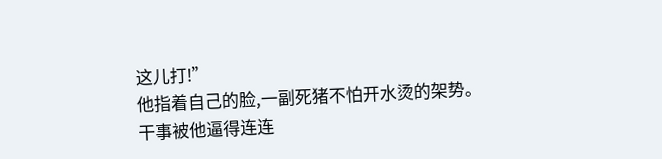这儿打!”
他指着自己的脸,一副死猪不怕开水烫的架势。
干事被他逼得连连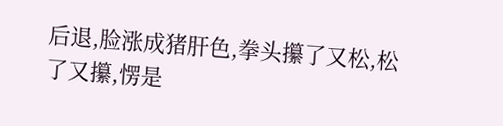后退,脸涨成猪肝色,拳头攥了又松,松了又攥,愣是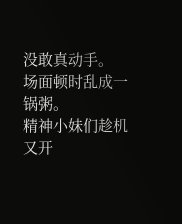没敢真动手。
场面顿时乱成一锅粥。
精神小妹们趁机又开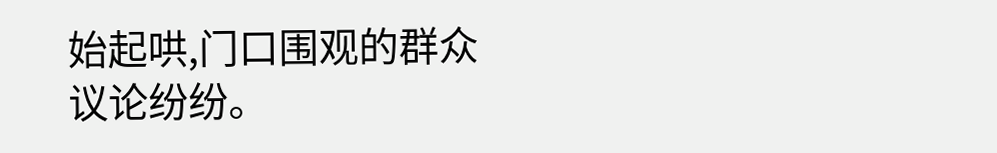始起哄,门口围观的群众议论纷纷。